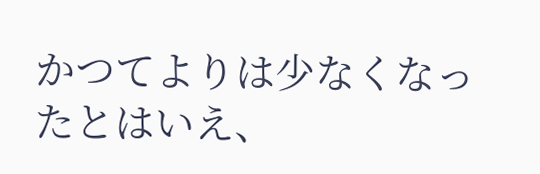かつてよりは少なくなったとはいえ、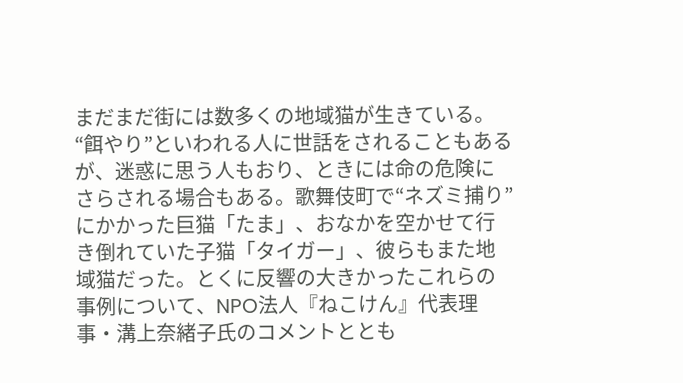まだまだ街には数多くの地域猫が生きている。“餌やり”といわれる人に世話をされることもあるが、迷惑に思う人もおり、ときには命の危険にさらされる場合もある。歌舞伎町で“ネズミ捕り”にかかった巨猫「たま」、おなかを空かせて行き倒れていた子猫「タイガー」、彼らもまた地域猫だった。とくに反響の大きかったこれらの事例について、NPO法人『ねこけん』代表理事・溝上奈緒子氏のコメントととも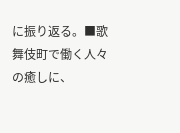に振り返る。■歌舞伎町で働く人々の癒しに、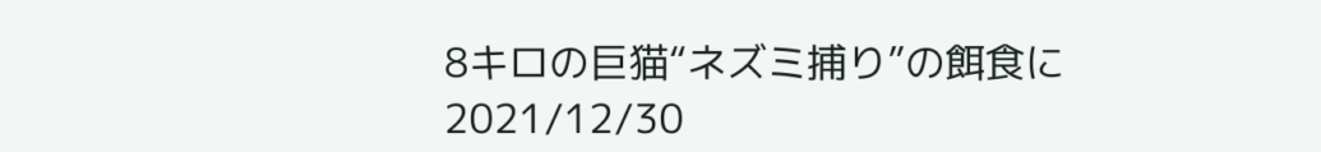8キロの巨猫“ネズミ捕り”の餌食に
2021/12/30